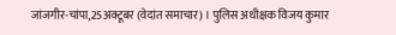जांजगीर-चांपा,25अक्टूबर (वेदांत समाचार) । पुलिस अधीक्षक विजय कुमार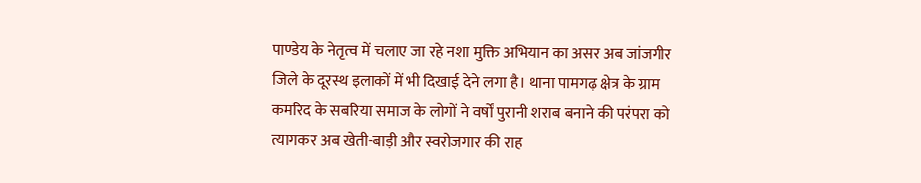पाण्डेय के नेतृत्व में चलाए जा रहे नशा मुक्ति अभियान का असर अब जांजगीर जिले के दूरस्थ इलाकों में भी दिखाई देने लगा है। थाना पामगढ़ क्षेत्र के ग्राम कमरिद के सबरिया समाज के लोगों ने वर्षों पुरानी शराब बनाने की परंपरा को त्यागकर अब खेती-बाड़ी और स्वरोजगार की राह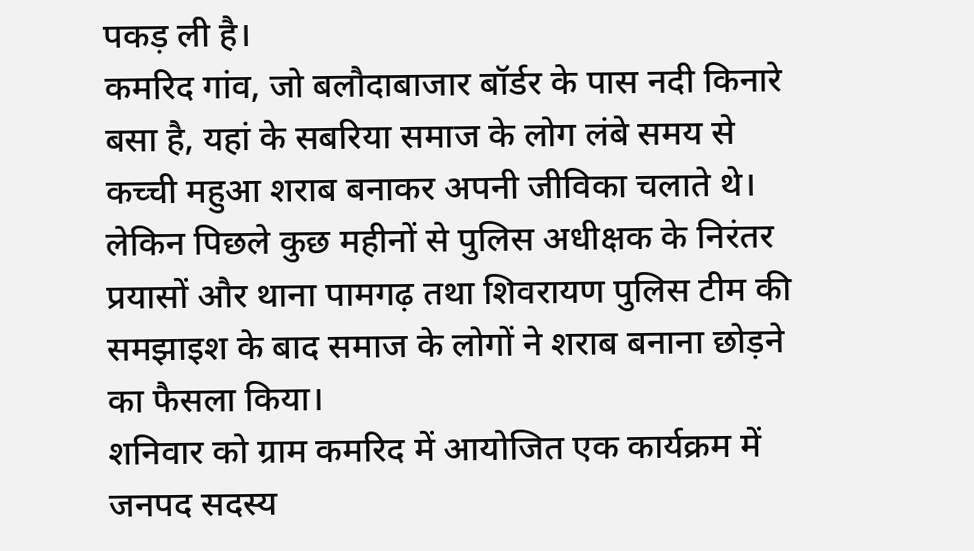पकड़ ली है।
कमरिद गांव, जो बलौदाबाजार बॉर्डर के पास नदी किनारे बसा है, यहां के सबरिया समाज के लोग लंबे समय से कच्ची महुआ शराब बनाकर अपनी जीविका चलाते थे। लेकिन पिछले कुछ महीनों से पुलिस अधीक्षक के निरंतर प्रयासों और थाना पामगढ़ तथा शिवरायण पुलिस टीम की समझाइश के बाद समाज के लोगों ने शराब बनाना छोड़ने का फैसला किया।
शनिवार को ग्राम कमरिद में आयोजित एक कार्यक्रम में जनपद सदस्य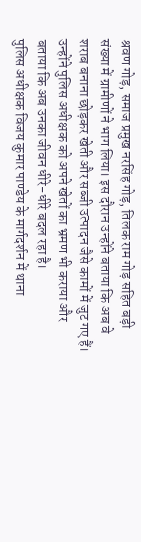श्रवण गोड़, समाज प्रमुख नरसिंह गोड़, तिलक राम गोड़ सहित बड़ी संख्या में ग्रामीणों ने भाग लिया। इस दौरान उन्होंने बताया कि अब वे शराब बनाना छोड़कर खेती और सब्जी उत्पादन जैसे कामों में जुट गए हैं। उन्होंने पुलिस अधीक्षक को अपने खेतों का भ्रमण भी कराया और बताया कि अब उनका जीवन धीरे-धीरे बदल रहा है।
पुलिस अधीक्षक विजय कुमार पाण्डेय के मार्गदर्शन में थाना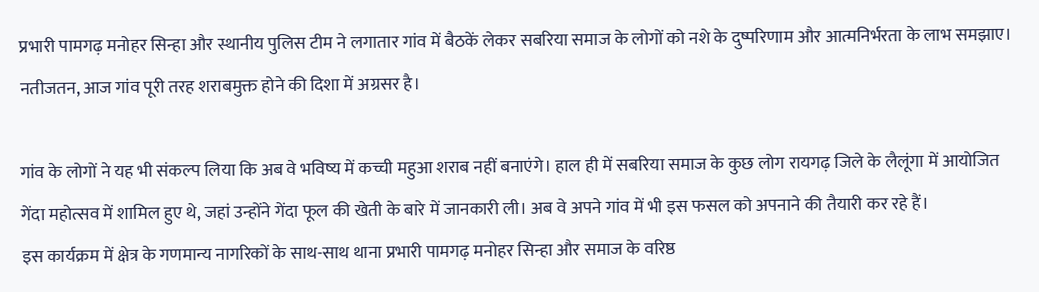प्रभारी पामगढ़ मनोहर सिन्हा और स्थानीय पुलिस टीम ने लगातार गांव में बैठकें लेकर सबरिया समाज के लोगों को नशे के दुष्परिणाम और आत्मनिर्भरता के लाभ समझाए। नतीजतन, आज गांव पूरी तरह शराबमुक्त होने की दिशा में अग्रसर है।

गांव के लोगों ने यह भी संकल्प लिया कि अब वे भविष्य में कच्ची महुआ शराब नहीं बनाएंगे। हाल ही में सबरिया समाज के कुछ लोग रायगढ़ जिले के लैलूंगा में आयोजित गेंदा महोत्सव में शामिल हुए थे, जहां उन्होंने गेंदा फूल की खेती के बारे में जानकारी ली। अब वे अपने गांव में भी इस फसल को अपनाने की तैयारी कर रहे हैं।
इस कार्यक्रम में क्षेत्र के गणमान्य नागरिकों के साथ-साथ थाना प्रभारी पामगढ़ मनोहर सिन्हा और समाज के वरिष्ठ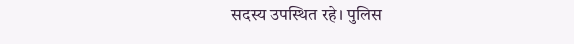सदस्य उपस्थित रहे। पुलिस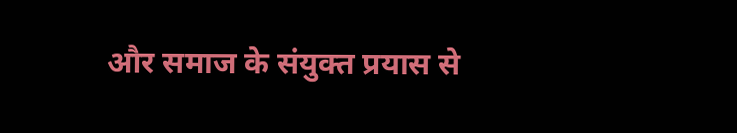और समाज के संयुक्त प्रयास से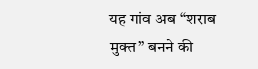यह गांव अब “शराब मुक्त” बनने की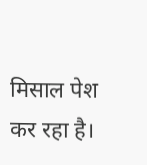मिसाल पेश कर रहा है।